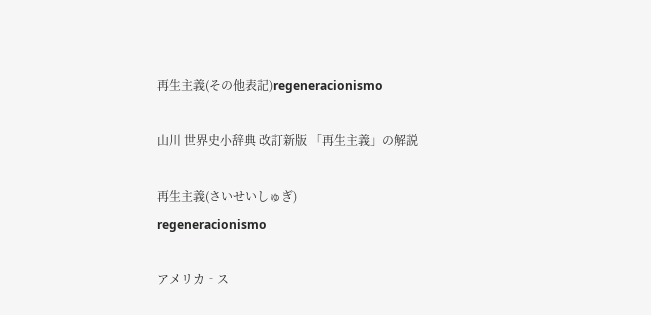再生主義(その他表記)regeneracionismo

山川 世界史小辞典 改訂新版 「再生主義」の解説

再生主義(さいせいしゅぎ)
regeneracionismo

アメリカ‐ス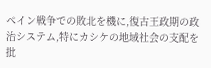ペイン戦争での敗北を機に,復古王政期の政治システム,特にカシケの地域社会の支配を批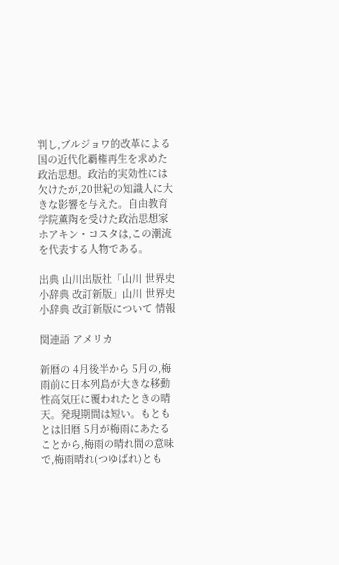判し,ブルジョワ的改革による国の近代化覇権再生を求めた政治思想。政治的実効性には欠けたが,20世紀の知識人に大きな影響を与えた。自由教育学院薫陶を受けた政治思想家ホアキン・コスタは,この潮流を代表する人物である。

出典 山川出版社「山川 世界史小辞典 改訂新版」山川 世界史小辞典 改訂新版について 情報

関連語 アメリカ

新暦の 4月後半から 5月の,梅雨前に日本列島が大きな移動性高気圧に覆われたときの晴天。発現期間は短い。もともとは旧暦 5月が梅雨にあたることから,梅雨の晴れ間の意味で,梅雨晴れ(つゆばれ)とも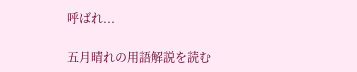呼ばれ...

五月晴れの用語解説を読む